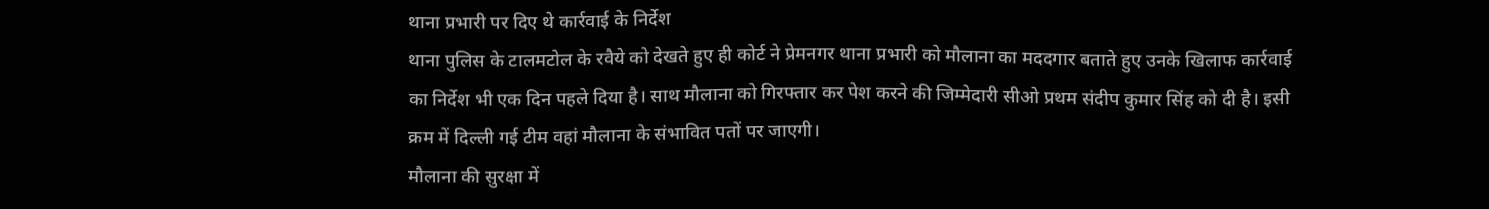थाना प्रभारी पर दिए थे कार्रवाई के निर्देश
थाना पुलिस के टालमटोल के रवैये को देखते हुए ही कोर्ट ने प्रेमनगर थाना प्रभारी को मौलाना का मददगार बताते हुए उनके खिलाफ कार्रवाई का निर्देश भी एक दिन पहले दिया है। साथ मौलाना को गिरफ्तार कर पेश करने की जिम्मेदारी सीओ प्रथम संदीप कुमार सिंह को दी है। इसी क्रम में दिल्ली गई टीम वहां मौलाना के संभावित पतों पर जाएगी।
मौलाना की सुरक्षा में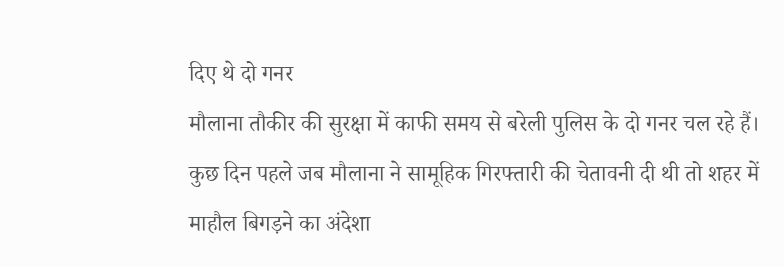दिए थे दो गनर
मौलाना तौकीर की सुरक्षा में काफी समय से बरेली पुलिस के दो गनर चल रहे हैं। कुछ दिन पहले जब मौलाना ने सामूहिक गिरफ्तारी की चेतावनी दी थी तो शहर में माहौल बिगड़ने का अंदेशा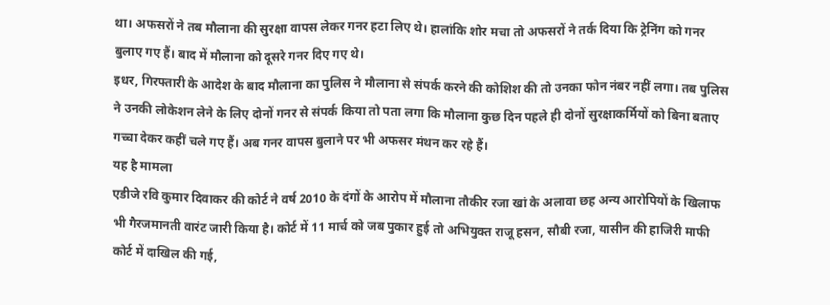था। अफसरों ने तब मौलाना की सुरक्षा वापस लेकर गनर हटा लिए थे। हालांकि शोर मचा तो अफसरों ने तर्क दिया कि ट्रेनिंग को गनर बुलाए गए हैं। बाद में मौलाना को दूसरे गनर दिए गए थे।
इधर, गिरफ्तारी के आदेश के बाद मौलाना का पुलिस ने मौलाना से संपर्क करने की कोशिश की तो उनका फोन नंबर नहीं लगा। तब पुलिस ने उनकी लोकेशन लेने के लिए दोनों गनर से संपर्क किया तो पता लगा कि मौलाना कुछ दिन पहले ही दोनों सुरक्षाकर्मियों को बिना बताए गच्चा देकर कहीं चले गए हैं। अब गनर वापस बुलाने पर भी अफसर मंथन कर रहे हैं।
यह है मामला
एडीजे रवि कुमार दिवाकर की कोर्ट ने वर्ष 2010 के दंगों के आरोप में मौलाना तौकीर रजा खां के अलावा छह अन्य आरोपियों के खिलाफ भी गैरजमानती वारंट जारी किया है। कोर्ट में 11 मार्च को जब पुकार हुई तो अभियुक्त राजू हसन, सौबी रजा, यासीन की हाजिरी माफी कोर्ट में दाखिल की गई,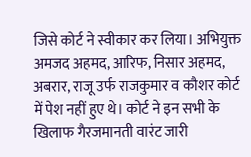जिसे कोर्ट ने स्वीकार कर लिया। अभियुक्त अमजद अहमद, आरिफ, निसार अहमद, अबरार, राजू उर्फ राजकुमार व कौशर कोर्ट में पेश नहीं हुए थे। कोर्ट ने इन सभी के खिलाफ गैरजमानती वारंट जारी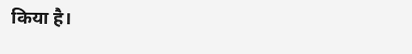किया है।